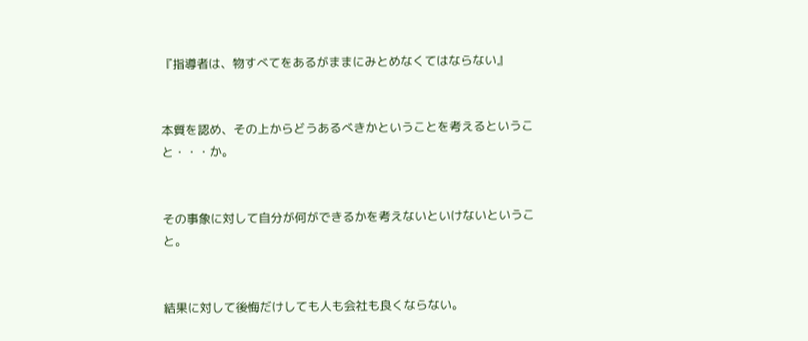『指導者は、物すべてをあるがままにみとめなくてはならない』


本質を認め、その上からどうあるべきかということを考えるということ・・・か。


その事象に対して自分が何ができるかを考えないといけないということ。


結果に対して後悔だけしても人も会社も良くならない。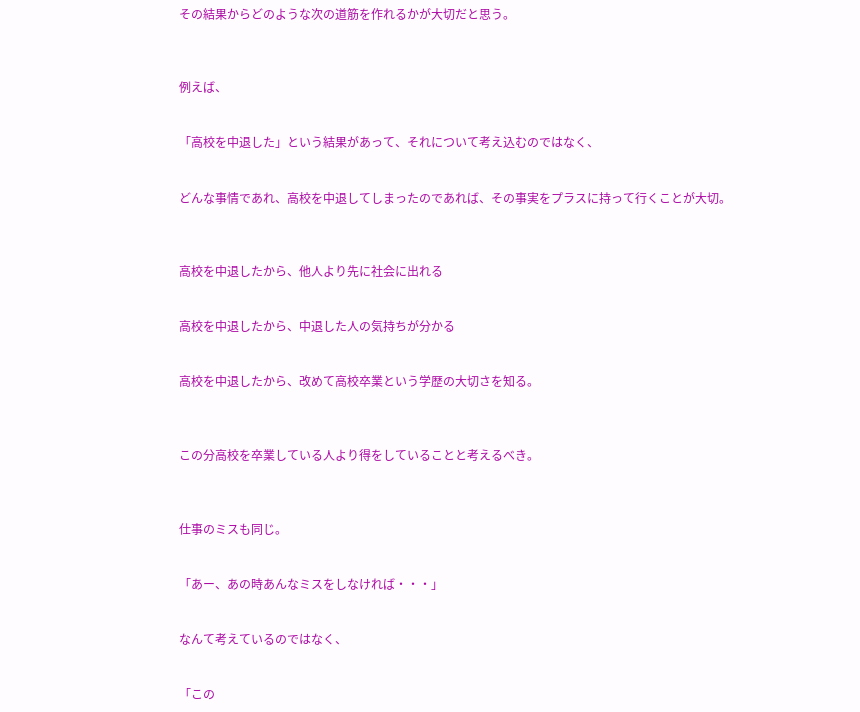その結果からどのような次の道筋を作れるかが大切だと思う。



例えば、


「高校を中退した」という結果があって、それについて考え込むのではなく、


どんな事情であれ、高校を中退してしまったのであれば、その事実をプラスに持って行くことが大切。



高校を中退したから、他人より先に社会に出れる


高校を中退したから、中退した人の気持ちが分かる


高校を中退したから、改めて高校卒業という学歴の大切さを知る。



この分高校を卒業している人より得をしていることと考えるべき。



仕事のミスも同じ。


「あー、あの時あんなミスをしなければ・・・」


なんて考えているのではなく、


「この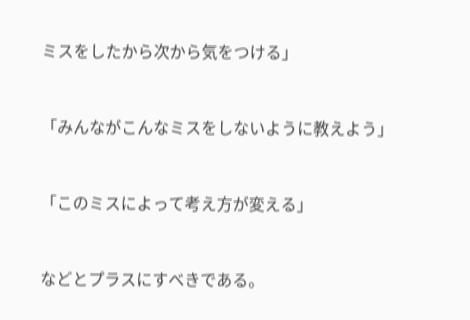ミスをしたから次から気をつける」


「みんながこんなミスをしないように教えよう」


「このミスによって考え方が変える」


などとプラスにすべきである。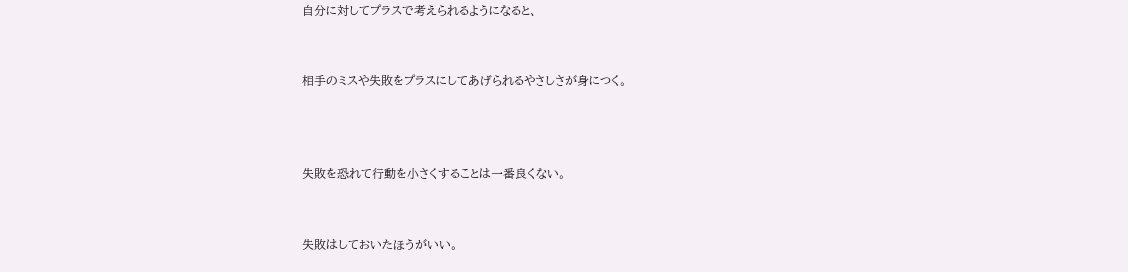自分に対してプラスで考えられるようになると、


相手のミスや失敗をプラスにしてあげられるやさしさが身につく。



失敗を恐れて行動を小さくすることは一番良くない。


失敗はしておいたほうがいい。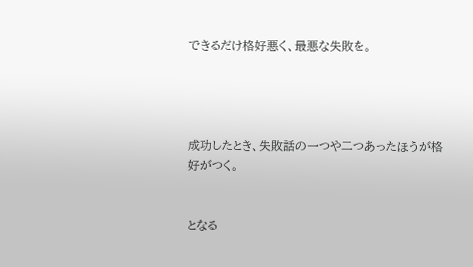できるだけ格好悪く、最悪な失敗を。




成功したとき、失敗話の一つや二つあったほうが格好がつく。


となる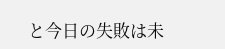と今日の失敗は未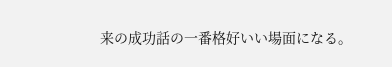来の成功話の一番格好いい場面になる。